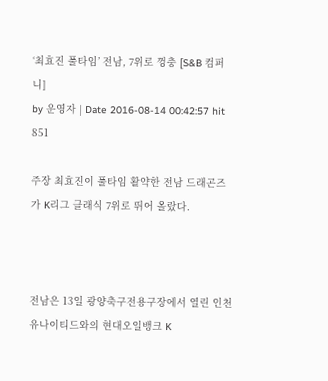‘최효진 풀타임’ 전남, 7위로 껑충 [S&B 컴퍼니]
by 운영자 | Date 2016-08-14 00:42:57 hit 851

주장 최효진이 풀타임 활약한 전남 드래곤즈가 K리그 클래식 7위로 뛰어 올랐다.



전남은 13일 광양축구전용구장에서 열린 인천 유나이티드와의 현대오일뱅크 K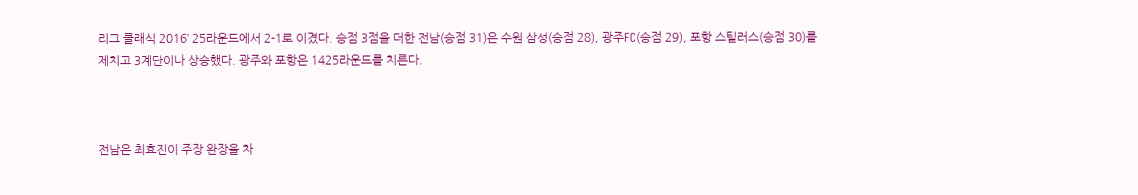리그 클래식 2016’ 25라운드에서 2-1로 이겼다. 승점 3점을 더한 전남(승점 31)은 수원 삼성(승점 28), 광주FC(승점 29), 포항 스틸러스(승점 30)를 제치고 3계단이나 상승했다. 광주와 포항은 1425라운드를 치른다.



전남은 최효진이 주장 완장을 차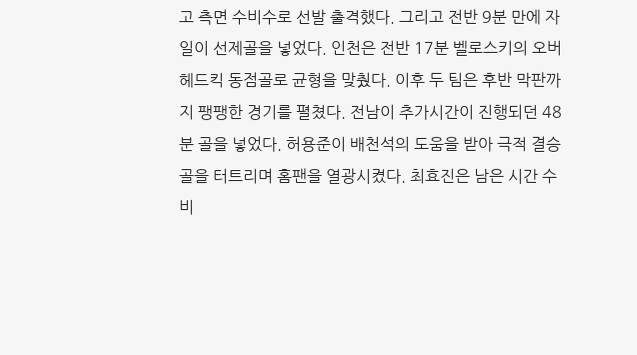고 측면 수비수로 선발 출격했다. 그리고 전반 9분 만에 자일이 선제골을 넣었다. 인천은 전반 17분 벨로스키의 오버헤드킥 동점골로 균형을 맞췄다. 이후 두 팀은 후반 막판까지 팽팽한 경기를 펼쳤다. 전남이 추가시간이 진행되던 48분 골을 넣었다. 허용준이 배천석의 도움을 받아 극적 결승골을 터트리며 홈팬을 열광시켰다. 최효진은 남은 시간 수비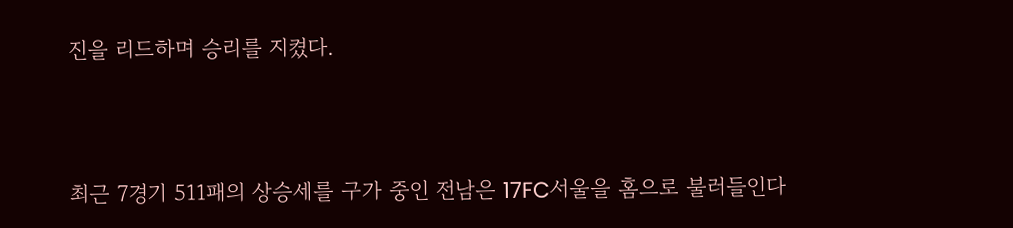진을 리드하며 승리를 지켰다.



최근 7경기 511패의 상승세를 구가 중인 전남은 17FC서울을 홈으로 불러들인다